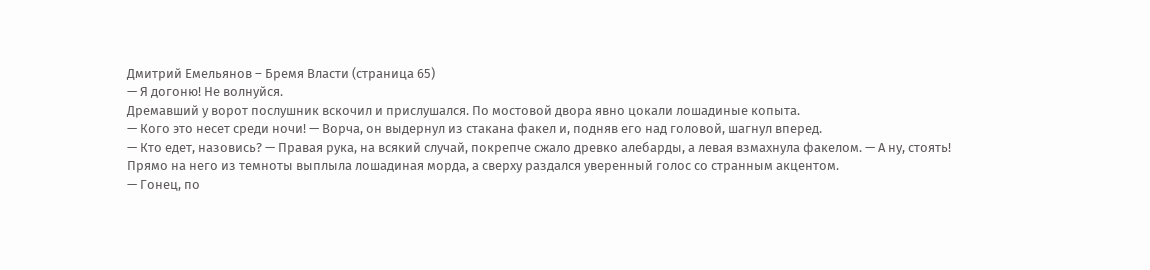Дмитрий Емельянов – Бремя Власти (страница 65)
— Я догоню! Не волнуйся.
Дремавший у ворот послушник вскочил и прислушался. По мостовой двора явно цокали лошадиные копыта.
— Кого это несет среди ночи! — Ворча, он выдернул из стакана факел и, подняв его над головой, шагнул вперед.
— Кто едет, назовись? — Правая рука, на всякий случай, покрепче сжало древко алебарды, а левая взмахнула факелом. — А ну, стоять!
Прямо на него из темноты выплыла лошадиная морда, а сверху раздался уверенный голос со странным акцентом.
— Гонец, по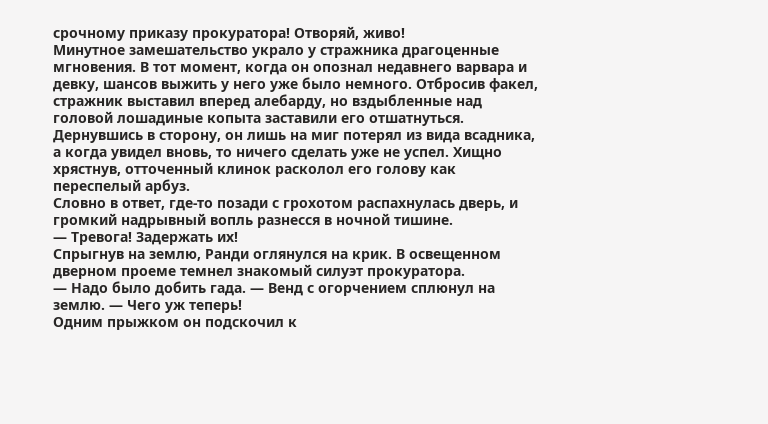срочному приказу прокуратора! Отворяй, живо!
Минутное замешательство украло у стражника драгоценные мгновения. В тот момент, когда он опознал недавнего варвара и девку, шансов выжить у него уже было немного. Отбросив факел, стражник выставил вперед алебарду, но вздыбленные над головой лошадиные копыта заставили его отшатнуться. Дернувшись в сторону, он лишь на миг потерял из вида всадника, а когда увидел вновь, то ничего сделать уже не успел. Хищно хрястнув, отточенный клинок расколол его голову как переспелый арбуз.
Словно в ответ, где-то позади с грохотом распахнулась дверь, и громкий надрывный вопль разнесся в ночной тишине.
— Тревога! Задержать их!
Спрыгнув на землю, Ранди оглянулся на крик. В освещенном дверном проеме темнел знакомый силуэт прокуратора.
— Надо было добить гада. — Венд с огорчением сплюнул на землю. — Чего уж теперь!
Одним прыжком он подскочил к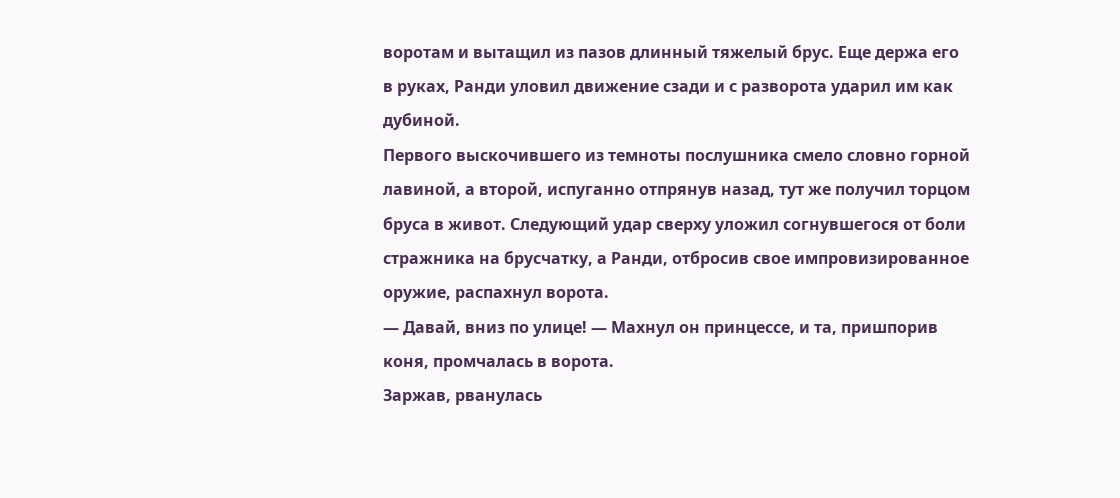воротам и вытащил из пазов длинный тяжелый брус. Еще держа его в руках, Ранди уловил движение сзади и с разворота ударил им как дубиной.
Первого выскочившего из темноты послушника смело словно горной лавиной, а второй, испуганно отпрянув назад, тут же получил торцом бруса в живот. Следующий удар сверху уложил согнувшегося от боли стражника на брусчатку, а Ранди, отбросив свое импровизированное оружие, распахнул ворота.
— Давай, вниз по улице! — Махнул он принцессе, и та, пришпорив коня, промчалась в ворота.
Заржав, рванулась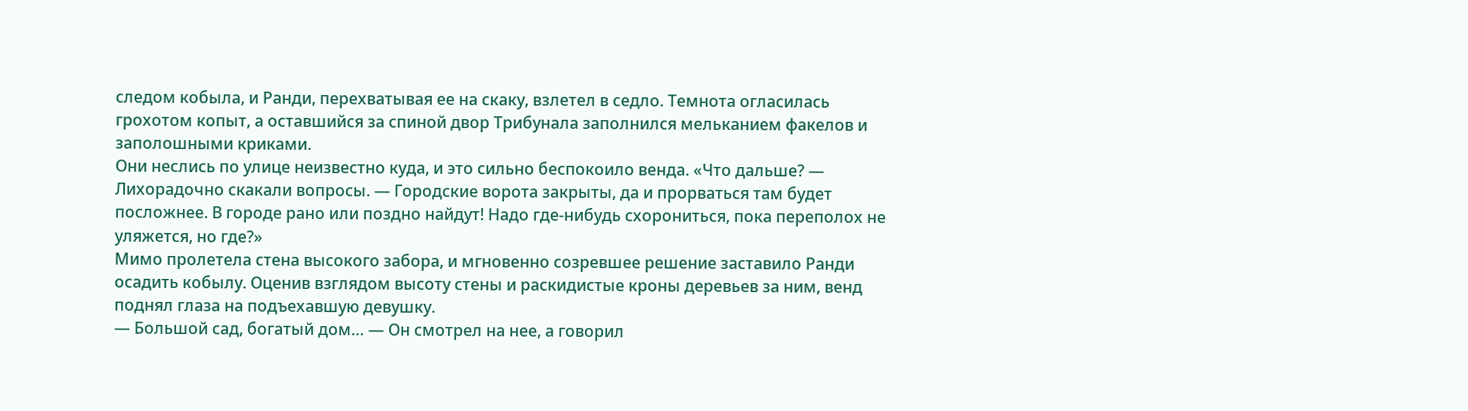следом кобыла, и Ранди, перехватывая ее на скаку, взлетел в седло. Темнота огласилась грохотом копыт, а оставшийся за спиной двор Трибунала заполнился мельканием факелов и заполошными криками.
Они неслись по улице неизвестно куда, и это сильно беспокоило венда. «Что дальше? — Лихорадочно скакали вопросы. — Городские ворота закрыты, да и прорваться там будет посложнее. В городе рано или поздно найдут! Надо где-нибудь схорониться, пока переполох не уляжется, но где?»
Мимо пролетела стена высокого забора, и мгновенно созревшее решение заставило Ранди осадить кобылу. Оценив взглядом высоту стены и раскидистые кроны деревьев за ним, венд поднял глаза на подъехавшую девушку.
— Большой сад, богатый дом… — Он смотрел на нее, а говорил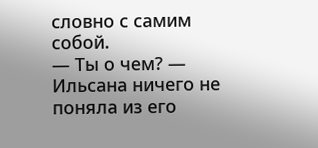словно с самим собой.
— Ты о чем? — Ильсана ничего не поняла из его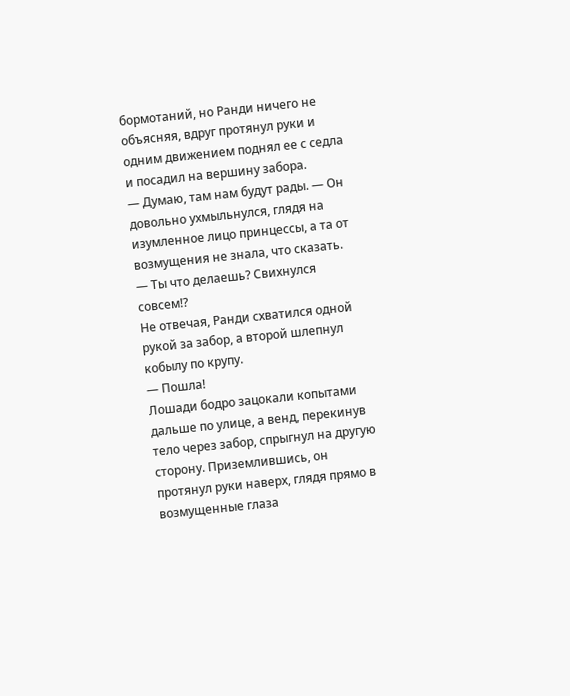бормотаний, но Ранди ничего не объясняя, вдруг протянул руки и одним движением поднял ее с седла и посадил на вершину забора.
— Думаю, там нам будут рады. — Он довольно ухмыльнулся, глядя на изумленное лицо принцессы, а та от возмущения не знала, что сказать.
— Ты что делаешь? Свихнулся совсем⁉
Не отвечая, Ранди схватился одной рукой за забор, а второй шлепнул кобылу по крупу.
— Пошла!
Лошади бодро зацокали копытами дальше по улице, а венд, перекинув тело через забор, спрыгнул на другую сторону. Приземлившись, он протянул руки наверх, глядя прямо в возмущенные глаза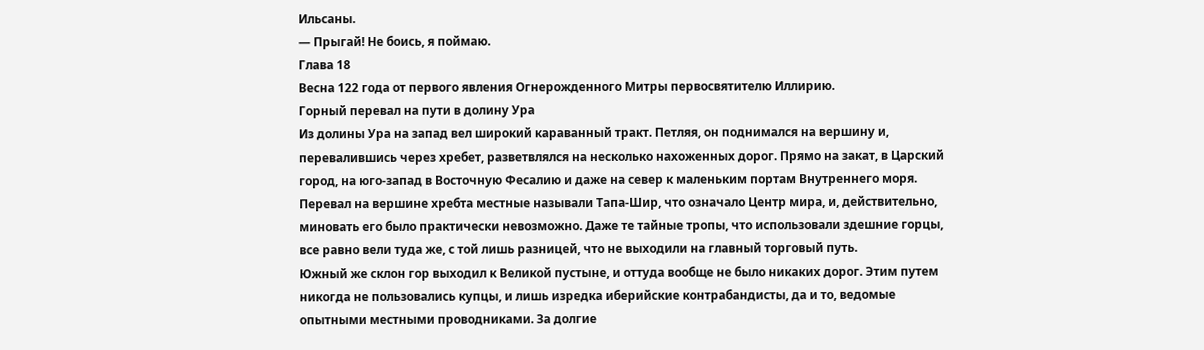Ильсаны.
— Прыгай! Не боись, я поймаю.
Глава 18
Весна 122 года от первого явления Огнерожденного Митры первосвятителю Иллирию.
Горный перевал на пути в долину Ура
Из долины Ура на запад вел широкий караванный тракт. Петляя, он поднимался на вершину и, перевалившись через хребет, разветвлялся на несколько нахоженных дорог. Прямо на закат, в Царский город, на юго-запад в Восточную Фесалию и даже на север к маленьким портам Внутреннего моря. Перевал на вершине хребта местные называли Тапа-Шир, что означало Центр мира, и, действительно, миновать его было практически невозможно. Даже те тайные тропы, что использовали здешние горцы, все равно вели туда же, с той лишь разницей, что не выходили на главный торговый путь.
Южный же склон гор выходил к Великой пустыне, и оттуда вообще не было никаких дорог. Этим путем никогда не пользовались купцы, и лишь изредка иберийские контрабандисты, да и то, ведомые опытными местными проводниками. За долгие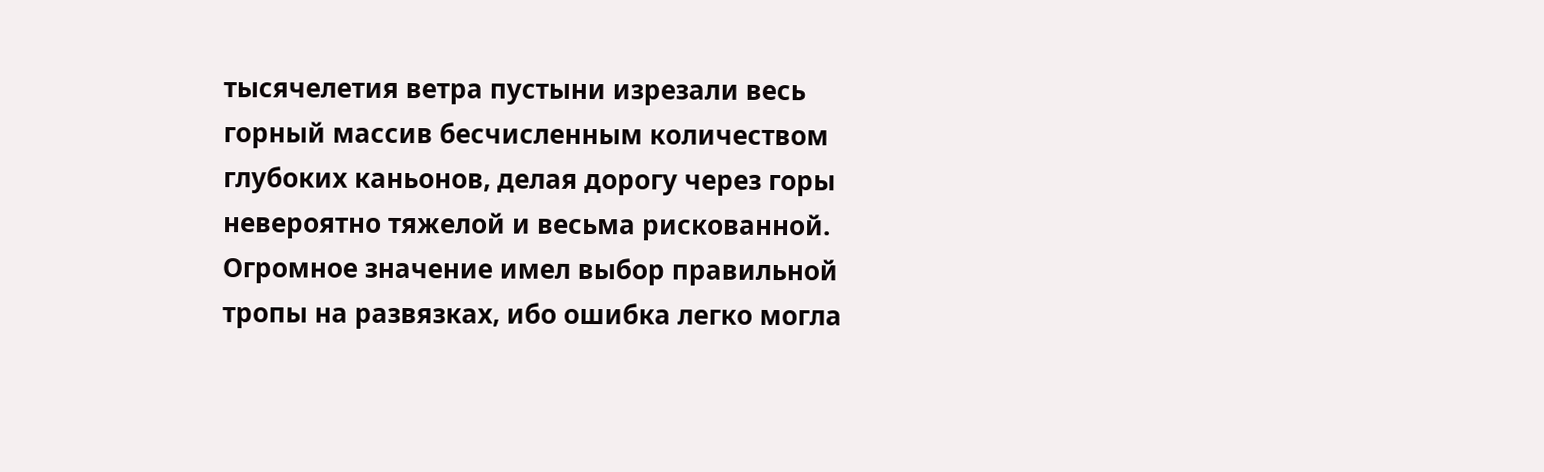тысячелетия ветра пустыни изрезали весь горный массив бесчисленным количеством глубоких каньонов, делая дорогу через горы невероятно тяжелой и весьма рискованной. Огромное значение имел выбор правильной тропы на развязках, ибо ошибка легко могла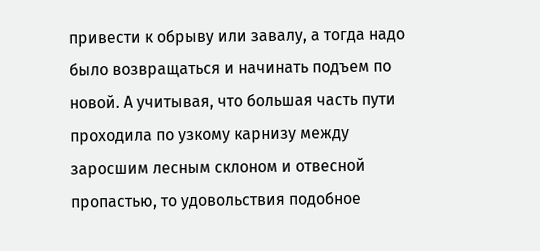привести к обрыву или завалу, а тогда надо было возвращаться и начинать подъем по новой. А учитывая, что большая часть пути проходила по узкому карнизу между заросшим лесным склоном и отвесной пропастью, то удовольствия подобное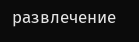развлечение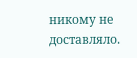никому не доставляло.